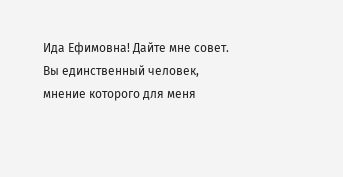Ида Ефимовна! Дайте мне совет. Вы единственный человек, мнение которого для меня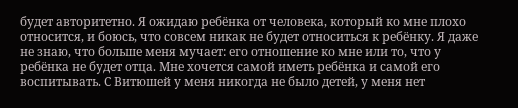будет авторитетно. Я ожидаю ребёнка от человека, который ко мне плохо относится, и боюсь, что совсем никак не будет относиться к ребёнку. Я даже не знаю, что больше меня мучает: его отношение ко мне или то, что у ребёнка не будет отца. Мне хочется самой иметь ребёнка и самой его воспитывать. С Витюшей у меня никогда не было детей, у меня нет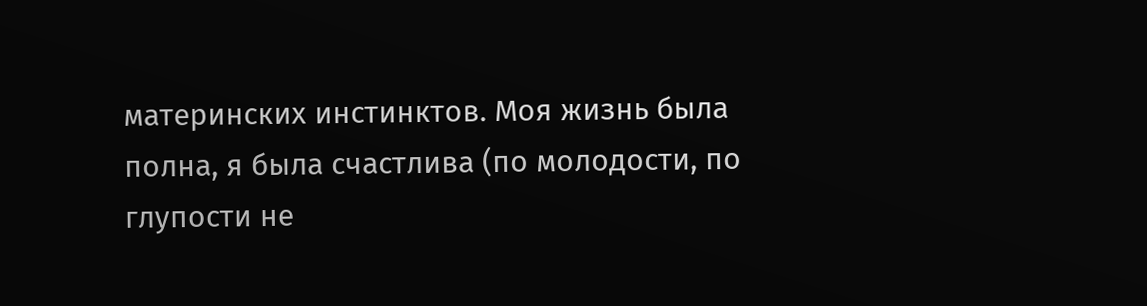материнских инстинктов. Моя жизнь была полна, я была счастлива (по молодости, по глупости не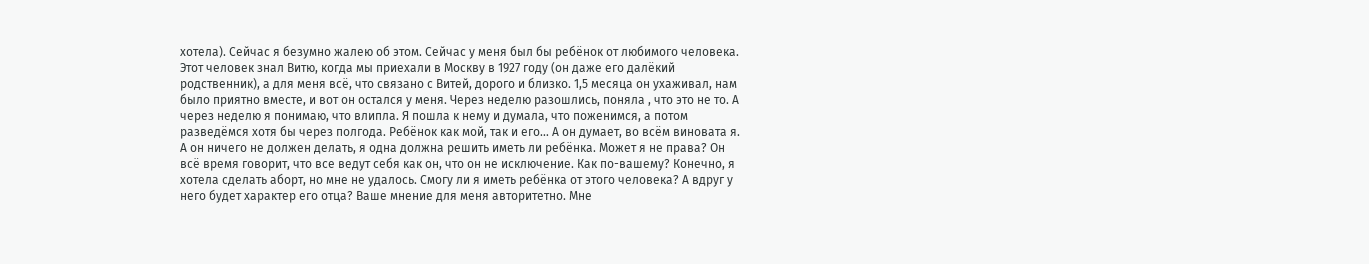хотела). Сейчас я безумно жалею об этом. Сейчас у меня был бы ребёнок от любимого человека. Этот человек знал Витю, когда мы приехали в Москву в 1927 году (он даже его далёкий родственник), а для меня всё, что связано с Витей, дорого и близко. 1,5 месяца он ухаживал, нам было приятно вместе, и вот он остался у меня. Через неделю разошлись, поняла , что это не то. А через неделю я понимаю, что влипла. Я пошла к нему и думала, что поженимся, а потом разведёмся хотя бы через полгода. Ребёнок как мой, так и его… А он думает, во всём виновата я. А он ничего не должен делать, я одна должна решить иметь ли ребёнка. Может я не права? Он всё время говорит, что все ведут себя как он, что он не исключение. Как по-вашему? Конечно, я хотела сделать аборт, но мне не удалось. Смогу ли я иметь ребёнка от этого человека? А вдруг у него будет характер его отца? Ваше мнение для меня авторитетно. Мне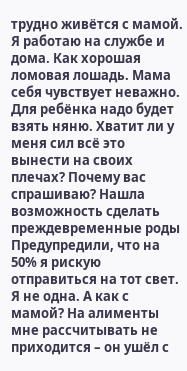трудно живётся с мамой. Я работаю на службе и дома. Как хорошая ломовая лошадь. Мама себя чувствует неважно. Для ребёнка надо будет взять няню. Хватит ли у меня сил всё это вынести на своих плечах? Почему вас спрашиваю? Нашла возможность сделать преждевременные роды Предупредили, что на 50% я рискую отправиться на тот свет. Я не одна. А как с мамой? На алименты мне рассчитывать не приходится – он ушёл с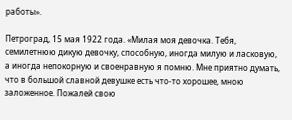работы».

Петроград, 15 мая 1922 года. «Милая моя девочка. Тебя, семилетнюю дикую девочку, способную, иногда милую и ласковую, а иногда непокорную и своенравную я помню. Мне приятно думать, что в большой славной девушке есть что-то хорошее, мною заложенное. Пожалей свою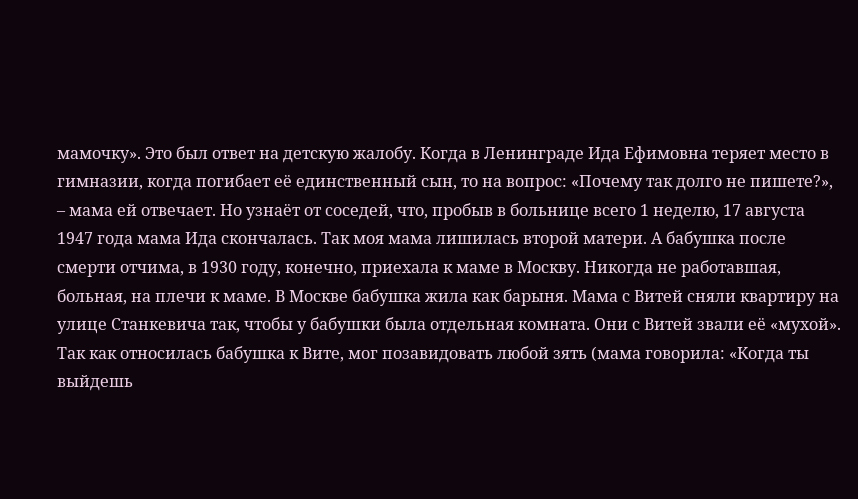мамочку». Это был ответ на детскую жалобу. Когда в Ленинграде Ида Ефимовна теряет место в гимназии, когда погибает её единственный сын, то на вопрос: «Почему так долго не пишете?», – мама ей отвечает. Но узнаёт от соседей, что, пробыв в больнице всего 1 неделю, 17 августа 1947 года мама Ида скончалась. Так моя мама лишилась второй матери. А бабушка после смерти отчима, в 1930 году, конечно, приехала к маме в Москву. Никогда не работавшая, больная, на плечи к маме. В Москве бабушка жила как барыня. Мама с Витей сняли квартиру на улице Станкевича так, чтобы у бабушки была отдельная комната. Они с Витей звали её «мухой». Так как относилась бабушка к Вите, мог позавидовать любой зять (мама говорила: «Когда ты выйдешь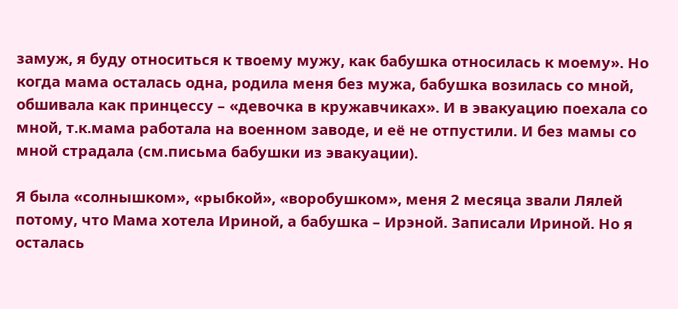замуж, я буду относиться к твоему мужу, как бабушка относилась к моему». Но когда мама осталась одна, родила меня без мужа, бабушка возилась со мной, обшивала как принцессу – «девочка в кружавчиках». И в эвакуацию поехала со мной, т.к.мама работала на военном заводе, и её не отпустили. И без мамы со мной страдала (см.письма бабушки из эвакуации).

Я была «солнышком», «рыбкой», «воробушком», меня 2 месяца звали Лялей потому, что Мама хотела Ириной, а бабушка – Ирэной. Записали Ириной. Но я осталась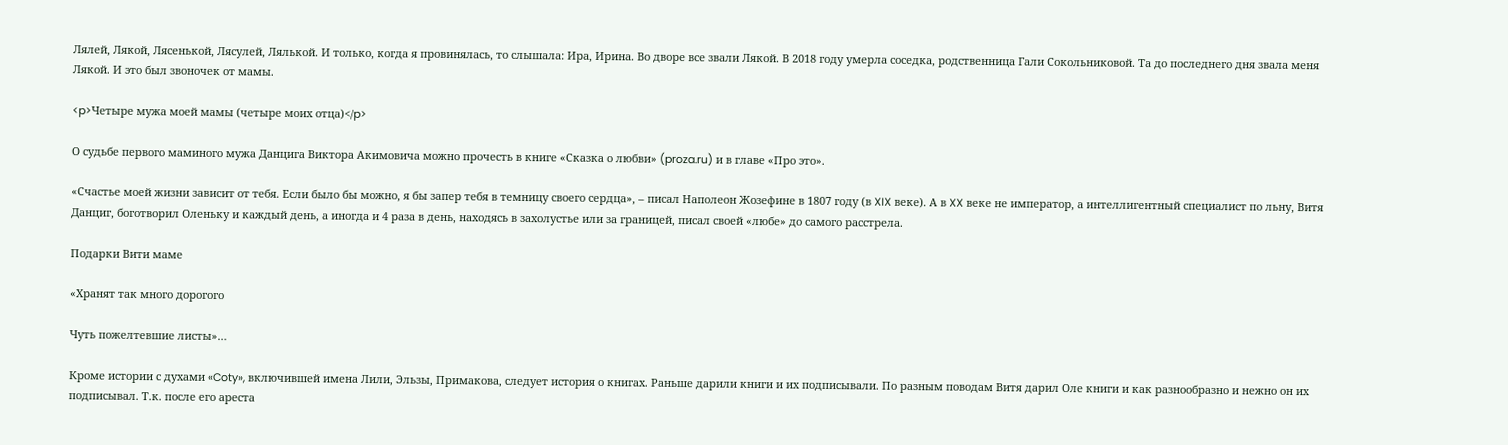Лялей, Лякой, Лясенькой, Лясулей, Лялькой. И только, когда я провинялась, то слышала: Ира, Ирина. Во дворе все звали Лякой. В 2018 году умерла соседка, родственница Гали Сокольниковой. Та до последнего дня звала меня Лякой. И это был звоночек от мамы.

<p>Четыре мужа моей мамы (четыре моих отца)</p>

О судьбе первого маминого мужа Данцига Виктора Акимовича можно прочесть в книге «Сказка о любви» (proza.ru) и в главе «Про это».

«Счастье моей жизни зависит от тебя. Если было бы можно, я бы запер тебя в темницу своего сердца», – писал Наполеон Жозефине в 1807 году (в XIX веке). А в XX веке не император, а интеллигентный специалист по льну, Витя Данциг, боготворил Оленьку и каждый день, а иногда и 4 раза в день, находясь в захолустье или за границей, писал своей «любе» до самого расстрела.

Подарки Вити маме

«Хранят так много дорогого

Чуть пожелтевшие листы»…

Кроме истории с духами «Coty», включившей имена Лили, Эльзы, Примакова, следует история о книгах. Раньше дарили книги и их подписывали. По разным поводам Витя дарил Оле книги и как разнообразно и нежно он их подписывал. Т.к. после его ареста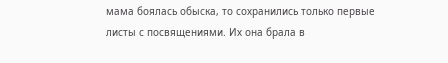мама боялась обыска, то сохранились только первые листы с посвящениями. Их она брала в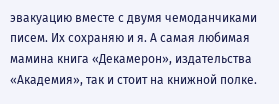эвакуацию вместе с двумя чемоданчиками писем. Их сохраняю и я. А самая любимая мамина книга «Декамерон», издательства «Академия», так и стоит на книжной полке.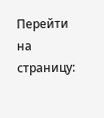Перейти на страницу: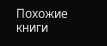Похожие книги